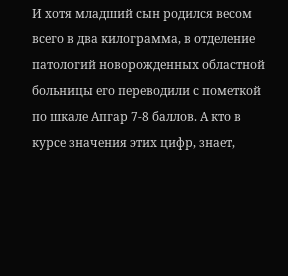И хотя младший сын родился весом всего в два килограмма, в отделение патологий новорожденных областной больницы его переводили с пометкой по шкале Апгар 7-8 баллов. А кто в курсе значения этих цифр, знает,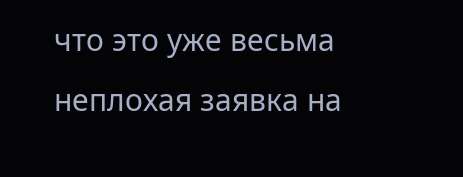что это уже весьма неплохая заявка на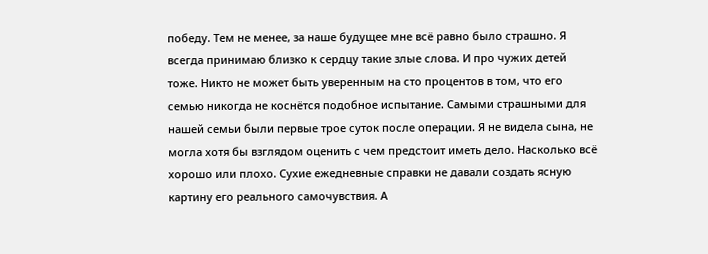победу. Тем не менее, за наше будущее мне всё равно было страшно. Я всегда принимаю близко к сердцу такие злые слова. И про чужих детей тоже. Никто не может быть уверенным на сто процентов в том, что его семью никогда не коснётся подобное испытание. Самыми страшными для нашей семьи были первые трое суток после операции. Я не видела сына, не могла хотя бы взглядом оценить с чем предстоит иметь дело. Насколько всё хорошо или плохо. Сухие ежедневные справки не давали создать ясную картину его реального самочувствия. А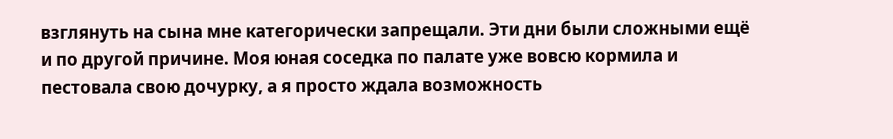взглянуть на сына мне категорически запрещали. Эти дни были сложными ещё и по другой причине. Моя юная соседка по палате уже вовсю кормила и пестовала свою дочурку, а я просто ждала возможность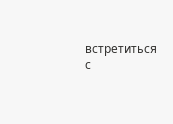встретиться с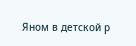Яном в детской р